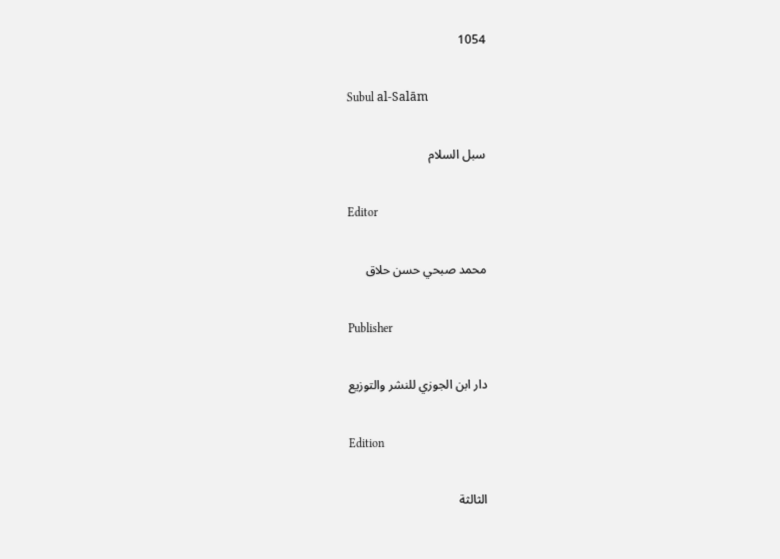1054

Subul al-Salām

سبل السلام

Editor

محمد صبحي حسن حلاق

Publisher

دار ابن الجوزي للنشر والتوزيع

Edition

الثالثة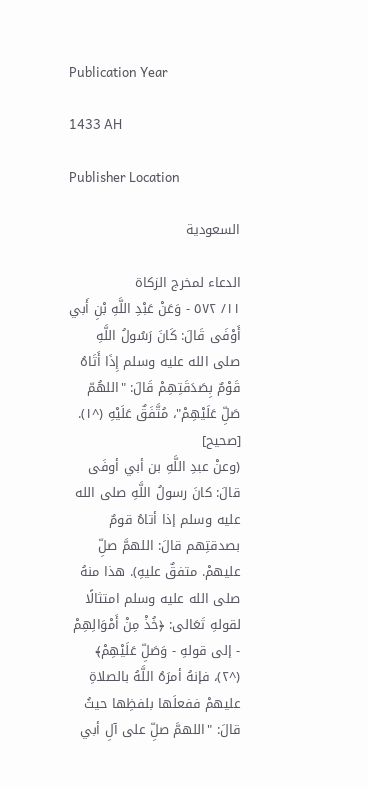Publication Year

1433 AH

Publisher Location

السعودية

الدعاء لمخرج الزكاة
١١/ ٥٧٢ - وَعَنْ عَبْدِ اللَّهِ بْنِ أَبي أَوْفَى قَالَ: كَانَ رَسُولُ اللَّهِ صلى الله عليه وسلم إِذَا أَتَاهُ قَوْمٌ بِصَدَقَتِهِمْ قَالَ: "اللهُمّ صَلِّ عَلَيْهِمْ"، مُتَّفَقٌ عَلَيْهِ (^١). [صحيح]
(وعنْ عبدِ اللَّهِ بن أبي أوفَى قالَ: كانَ رسولُ اللَّهِ صلى الله عليه وسلم إذا أتاهُ قومٌ بصدقتِهم قالَ: اللهمَّ صلِّ عليهمْ. متفقٌ عليهِ). هذا منهُ صلى الله عليه وسلم امتثالًا لقولهِ تَعَالى: ﴿خُذْ مِنْ أَمْوَالِهِمْ - إلى قولهِ - وَصَلِّ عَلَيْهِمْ﴾ (^٢)، فإنهُ أمرَهُ اللَّهُ بالصلاةِ عليهمْ ففعلَها بلفظِها حيثُ قالَ: "اللهمَّ صلِّ على آلِ أبي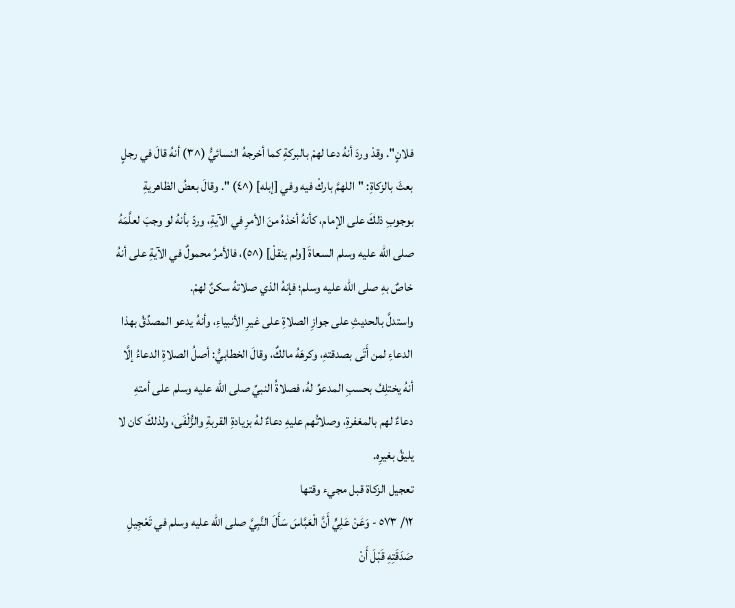فلانٍ". وقدْ وردَ أنهُ دعا لهمْ بالبركةِ كما أخرجهُ النسائيُّ (^٣) أنهُ قالَ في رجلٍ بعثَ بالزكاةِ: "اللهمَّ باركْ فيه وفي [إبله] (^٤) ". وقالَ بعضُ الظاهريةِ بوجوبِ ذلكَ على الإمام، كأنهُ أخذهُ منَ الأمرِ في الآيةِ، وردّ بأنهُ لو وجبَ لعلَّمَهُ صلى الله عليه وسلم السعاةَ [ولم ينقلْ] (^٥)، فالأمرُ محمولٌ في الآيةِ على أنهُ خاصٌ بهِ صلى الله عليه وسلم؛ فإنهُ الذي صلاتهُ سكنٌ لهمْ.
واستدلَّ بالحديثِ على جوازِ الصلاةِ على غيرِ الأنبياءِ، وأنهُ يدعو المصدِّقُ بهذا الدعاءِ لمن أَتَى بصدقتهِ، وكرهَهُ مالكٌ، وقالَ الخطابيُّ: أصلُ الصلاةِ الدعاءُ إلَّا أنهُ يختلِفُ بحسبِ المدعوِّ لهُ، فصلاةُ النبيِّ صلى الله عليه وسلم على أمتهِ دعاءٌ لهم بالمغفرةِ، وصلاتُهم عليهِ دعاءٌ لهُ بزيادةِ القربةِ والزُّلْفَى، ولذلكَ كان لا يليقُ بغيرِه.
تعجيل الزكاة قبل مجيء وقتها
١٢/ ٥٧٣ - وَعَنْ عَلِيٍّ أَنَّ الْعَبَّاسَ سَأَلَ النَّبِيَّ صلى الله عليه وسلم في تَعْجِيلِ صَدَقَتِهِ قَبْلَ أَنْ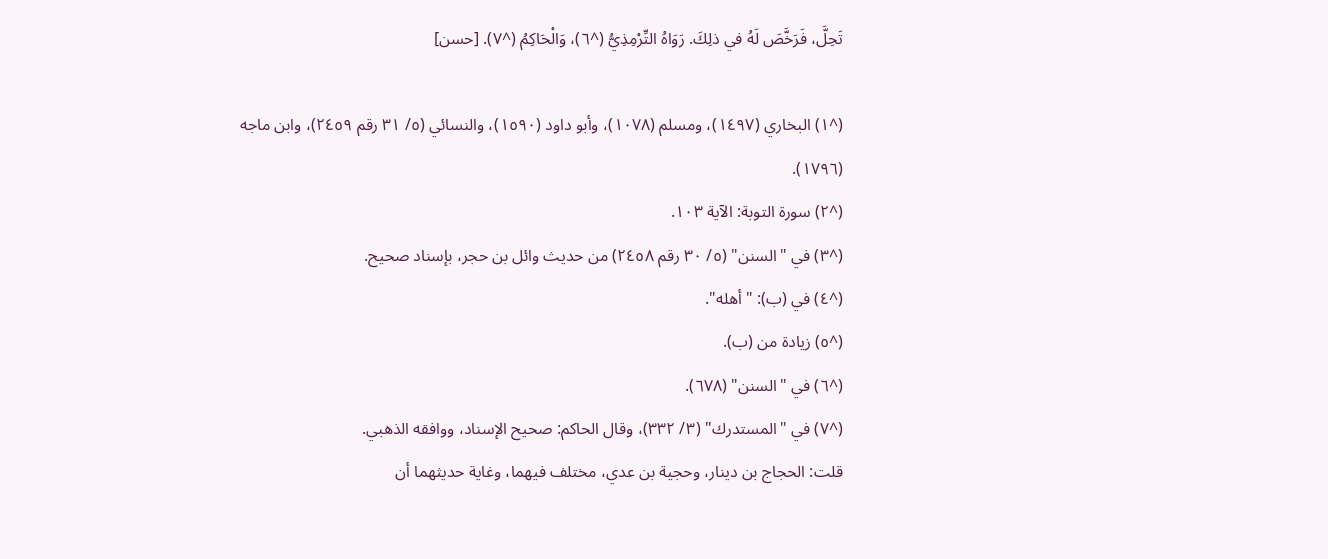تَحِلَّ، فَرَخَّصَ لَهُ في ذلِكَ. رَوَاهُ التِّرْمِذِيُّ (^٦)، وَالْحَاكِمُ (^٧). [حسن]

(^١) البخاري (١٤٩٧)، ومسلم (١٠٧٨)، وأبو داود (١٥٩٠)، والنسائي (٥/ ٣١ رقم ٢٤٥٩)، وابن ماجه (١٧٩٦).
(^٢) سورة التوبة: الآية ١٠٣.
(^٣) في "السنن" (٥/ ٣٠ رقم ٢٤٥٨) من حديث وائل بن حجر، بإسناد صحيح.
(^٤) في (ب): "أهله".
(^٥) زيادة من (ب).
(^٦) في "السنن" (٦٧٨).
(^٧) في "المستدرك" (٣/ ٣٣٢)، وقال الحاكم: صحيح الإسناد، ووافقه الذهبي.
قلت: الحجاج بن دينار، وحجية بن عدي، مختلف فيهما، وغاية حديثهما أن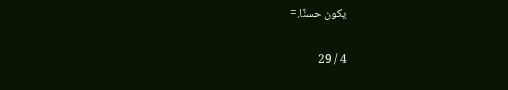يكون حسنًا.=

4 / 29